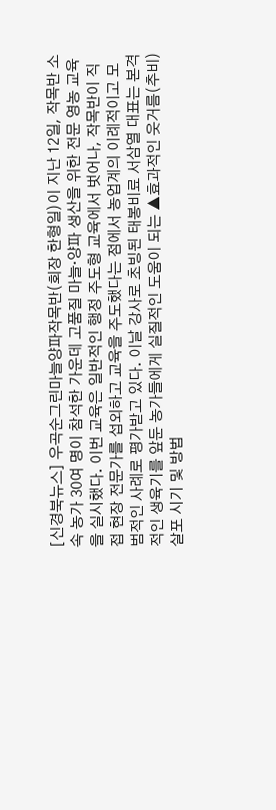[신경북뉴스] 우곡순그린마늘양파작목반(회장 한형일)이 지난 12일, 작목반 소속 농가 30여 명이 참석한 가운데 고품질 마늘·양파 생산을 위한 전문 영농 교육을 실시했다. 이번 교육은 일반적인 행정 주도형 교육에서 벗어나, 작목반이 직접 현장 전문가를 섭외하고 교육을 주도했다는 점에서 농업계의 이례적이고 모범적인 사례로 평가받고 있다. 이날 강사로 초빙된 태봉비료 서삼열 대표는 본격적인 생육기를 앞둔 농가들에게 실질적인 도움이 되는 ▲효과적인 웃거름(추비) 살포 시기 및 방법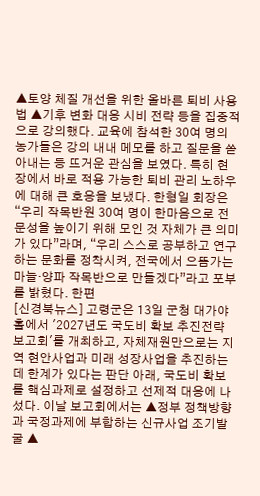▲토양 체질 개선을 위한 올바른 퇴비 사용법 ▲기후 변화 대응 시비 전략 등을 집중적으로 강의했다. 교육에 참석한 30여 명의 농가들은 강의 내내 메모를 하고 질문을 쏟아내는 등 뜨거운 관심을 보였다. 특히 현장에서 바로 적용 가능한 퇴비 관리 노하우에 대해 큰 호응을 보냈다. 한형일 회장은 “우리 작목반원 30여 명이 한마음으로 전문성을 높이기 위해 모인 것 자체가 큰 의미가 있다”라며, “우리 스스로 공부하고 연구하는 문화를 정착시켜, 전국에서 으뜸가는 마늘·양파 작목반으로 만들겠다”라고 포부를 밝혔다. 한편
[신경북뉴스] 고령군은 13일 군청 대가야홀에서 '2027년도 국도비 확보 추진전략 보고회'를 개최하고, 자체재원만으로는 지역 현안사업과 미래 성장사업을 추진하는데 한계가 있다는 판단 아래, 국도비 확보를 핵심과제로 설정하고 선제적 대응에 나섰다. 이날 보고회에서는 ▲정부 정책방향과 국정과제에 부합하는 신규사업 조기발굴 ▲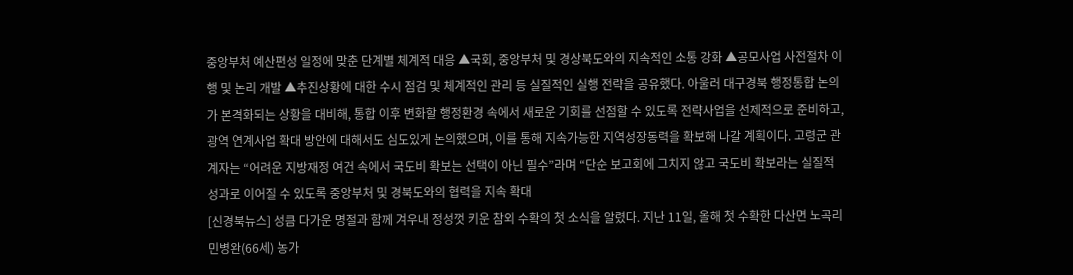중앙부처 예산편성 일정에 맞춘 단계별 체계적 대응 ▲국회, 중앙부처 및 경상북도와의 지속적인 소통 강화 ▲공모사업 사전절차 이행 및 논리 개발 ▲추진상황에 대한 수시 점검 및 체계적인 관리 등 실질적인 실행 전략을 공유했다. 아울러 대구경북 행정통합 논의가 본격화되는 상황을 대비해, 통합 이후 변화할 행정환경 속에서 새로운 기회를 선점할 수 있도록 전략사업을 선제적으로 준비하고, 광역 연계사업 확대 방안에 대해서도 심도있게 논의했으며, 이를 통해 지속가능한 지역성장동력을 확보해 나갈 계획이다. 고령군 관계자는 “어려운 지방재정 여건 속에서 국도비 확보는 선택이 아닌 필수”라며 “단순 보고회에 그치지 않고 국도비 확보라는 실질적 성과로 이어질 수 있도록 중앙부처 및 경북도와의 협력을 지속 확대
[신경북뉴스] 성큼 다가운 명절과 함께 겨우내 정성껏 키운 참외 수확의 첫 소식을 알렸다. 지난 11일, 올해 첫 수확한 다산면 노곡리 민병완(66세) 농가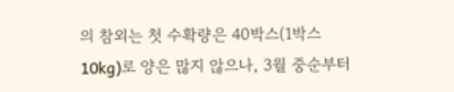의 참외는 첫 수확량은 40박스(1박스 10kg)로 양은 많지 않으나, 3월 중순부터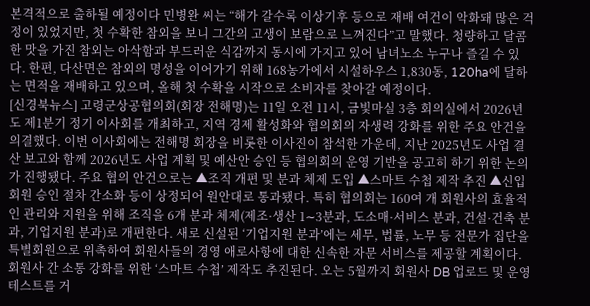본격적으로 출하될 예정이다 민병완 씨는 “해가 갈수록 이상기후 등으로 재배 여건이 악화돼 많은 걱정이 있었지만, 첫 수확한 참외을 보니 그간의 고생이 보람으로 느껴진다”고 말했다. 청량하고 달콤한 맛을 가진 참외는 아삭함과 부드러운 식감까지 동시에 가지고 있어 남녀노소 누구나 즐길 수 있다. 한편, 다산면은 참외의 명성을 이어가기 위해 168농가에서 시설하우스 1,830동, 120ha에 달하는 면적을 재배하고 있으며, 올해 첫 수확을 시작으로 소비자를 찾아갈 예정이다.
[신경북뉴스] 고령군상공협의회(회장 전해명)는 11일 오전 11시, 금빛마실 3층 회의실에서 2026년도 제1분기 정기 이사회를 개최하고, 지역 경제 활성화와 협의회의 자생력 강화를 위한 주요 안건을 의결했다. 이번 이사회에는 전해명 회장을 비롯한 이사진이 참석한 가운데, 지난 2025년도 사업 결산 보고와 함께 2026년도 사업 계획 및 예산안 승인 등 협의회의 운영 기반을 공고히 하기 위한 논의가 진행됐다. 주요 협의 안건으로는 ▲조직 개편 및 분과 체제 도입 ▲스마트 수첩 제작 추진 ▲신입회원 승인 절차 간소화 등이 상정되어 원안대로 통과됐다. 특히 협의회는 160여 개 회원사의 효율적인 관리와 지원을 위해 조직을 6개 분과 체제(제조·생산 1∼3분과, 도소매·서비스 분과, 건설·건축 분과, 기업지원 분과)로 개편한다. 새로 신설된 ‘기업지원 분과’에는 세무, 법률, 노무 등 전문가 집단을 특별회원으로 위촉하여 회원사들의 경영 애로사항에 대한 신속한 자문 서비스를 제공할 계획이다. 회원사 간 소통 강화를 위한 ‘스마트 수첩’ 제작도 추진된다. 오는 5월까지 회원사 DB 업로드 및 운영 테스트를 거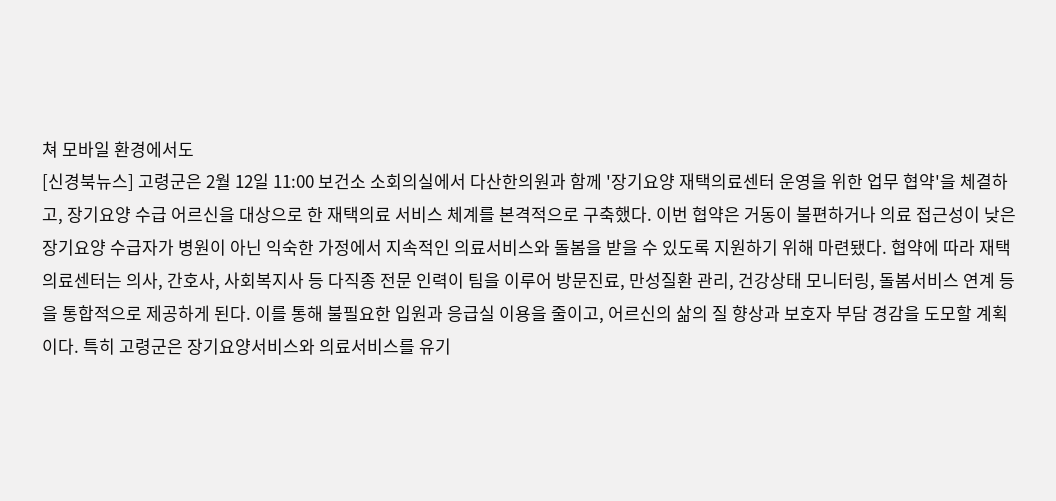쳐 모바일 환경에서도
[신경북뉴스] 고령군은 2월 12일 11:00 보건소 소회의실에서 다산한의원과 함께 '장기요양 재택의료센터 운영을 위한 업무 협약'을 체결하고, 장기요양 수급 어르신을 대상으로 한 재택의료 서비스 체계를 본격적으로 구축했다. 이번 협약은 거동이 불편하거나 의료 접근성이 낮은 장기요양 수급자가 병원이 아닌 익숙한 가정에서 지속적인 의료서비스와 돌봄을 받을 수 있도록 지원하기 위해 마련됐다. 협약에 따라 재택의료센터는 의사, 간호사, 사회복지사 등 다직종 전문 인력이 팀을 이루어 방문진료, 만성질환 관리, 건강상태 모니터링, 돌봄서비스 연계 등을 통합적으로 제공하게 된다. 이를 통해 불필요한 입원과 응급실 이용을 줄이고, 어르신의 삶의 질 향상과 보호자 부담 경감을 도모할 계획이다. 특히 고령군은 장기요양서비스와 의료서비스를 유기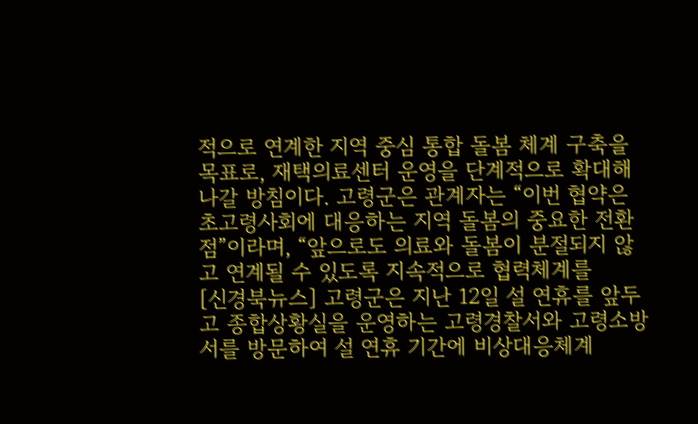적으로 연계한 지역 중심 통합 돌봄 체계 구축을 목표로, 재택의료센터 운영을 단계적으로 확대해 나갈 방침이다. 고령군은 관계자는 “이번 협약은 초고령사회에 대응하는 지역 돌봄의 중요한 전환점”이라며, “앞으로도 의료와 돌봄이 분절되지 않고 연계될 수 있도록 지속적으로 협력체계를
[신경북뉴스] 고령군은 지난 12일 설 연휴를 앞두고 종합상황실을 운영하는 고령경찰서와 고령소방서를 방문하여 설 연휴 기간에 비상대응체계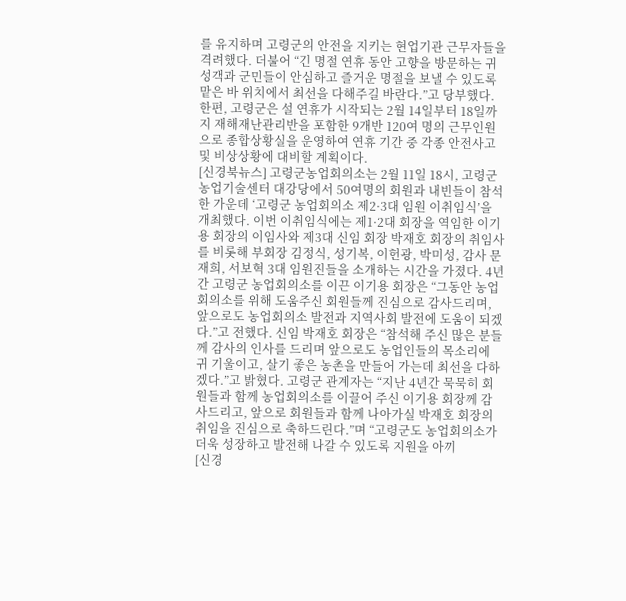를 유지하며 고령군의 안전을 지키는 현업기관 근무자들을 격려했다. 더불어 “긴 명절 연휴 동안 고향을 방문하는 귀성객과 군민들이 안심하고 즐거운 명절을 보낼 수 있도록 맡은 바 위치에서 최선을 다해주길 바란다.”고 당부했다. 한편, 고령군은 설 연휴가 시작되는 2월 14일부터 18일까지 재해재난관리반을 포함한 9개반 120여 명의 근무인원으로 종합상황실을 운영하여 연휴 기간 중 각종 안전사고 및 비상상황에 대비할 계획이다.
[신경북뉴스] 고령군농업회의소는 2월 11일 18시, 고령군농업기술센터 대강당에서 50여명의 회원과 내빈들이 참석한 가운데 ‘고령군 농업회의소 제2·3대 임원 이취임식’을 개최했다. 이번 이취임식에는 제1·2대 회장을 역임한 이기용 회장의 이임사와 제3대 신임 회장 박재호 회장의 취임사를 비롯해 부회장 김정식, 성기복, 이헌광, 박미성, 감사 문재희, 서보혁 3대 임원진들을 소개하는 시간을 가졌다. 4년간 고령군 농업회의소를 이끈 이기용 회장은 “그동안 농업회의소를 위해 도움주신 회원들께 진심으로 감사드리며, 앞으로도 농업회의소 발전과 지역사회 발전에 도움이 되겠다.”고 전했다. 신임 박재호 회장은 “참석해 주신 많은 분들께 감사의 인사를 드리며 앞으로도 농업인들의 목소리에 귀 기울이고, 살기 좋은 농촌을 만들어 가는데 최선을 다하겠다.”고 밝혔다. 고령군 관계자는 “지난 4년간 묵묵히 회원들과 함께 농업회의소를 이끌어 주신 이기용 회장께 감사드리고, 앞으로 회원들과 함께 나아가실 박재호 회장의 취임을 진심으로 축하드린다.”며 “고령군도 농업회의소가 더욱 성장하고 발전해 나갈 수 있도록 지원을 아끼
[신경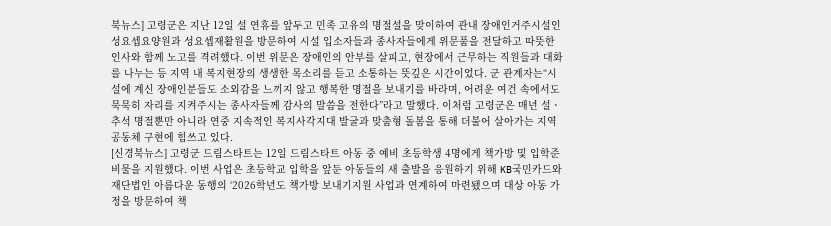북뉴스] 고령군은 지난 12일 설 연휴를 앞두고 민족 고유의 명절설을 맞이하여 관내 장애인거주시설인 성요셉요양원과 성요셉재활원을 방문하여 시설 입소자들과 종사자들에게 위문품을 전달하고 따뜻한 인사와 함께 노고를 격려했다. 이번 위문은 장애인의 안부를 살피고, 현장에서 근무하는 직원들과 대화를 나누는 등 지역 내 복지현장의 생생한 목소리를 듣고 소통하는 뜻깊은 시간이었다. 군 관계자는“시설에 계신 장애인분들도 소외감을 느끼지 않고 행복한 명절을 보내기를 바라며, 어려운 여건 속에서도 묵묵히 자리를 지켜주시는 종사자들께 감사의 말씀을 전한다”라고 말했다. 이처럼 고령군은 매년 설ㆍ추석 명절뿐만 아니라 연중 지속적인 복지사각지대 발굴과 맞춤형 돌봄을 통해 더불어 살아가는 지역공동체 구현에 힘쓰고 있다.
[신경북뉴스] 고령군 드림스타트는 12일 드림스타트 아동 중 예비 초등학생 4명에게 책가방 및 입학준비물을 지원했다. 이번 사업은 초등학교 입학을 앞둔 아동들의 새 출발을 응원하기 위해 KB국민카드와 재단법인 아름다운 동행의 ‘2026학년도 책가방 보내기지원 사업과 연계하여 마련됐으며 대상 아동 가정을 방문하여 책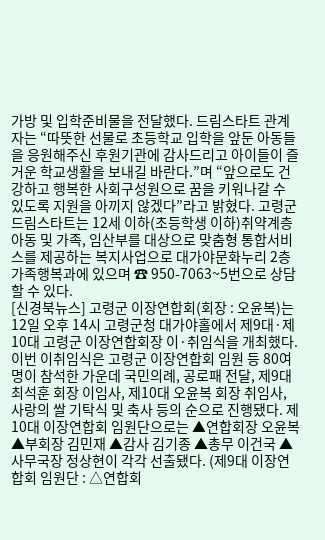가방 및 입학준비물을 전달했다. 드림스타트 관계자는 “따뜻한 선물로 초등학교 입학을 앞둔 아동들을 응원해주신 후원기관에 감사드리고 아이들이 즐거운 학교생활을 보내길 바란다.”며 “앞으로도 건강하고 행복한 사회구성원으로 꿈을 키워나갈 수 있도록 지원을 아끼지 않겠다”라고 밝혔다. 고령군 드림스타트는 12세 이하(초등학생 이하)취약계층 아동 및 가족, 임산부를 대상으로 맞춤형 통합서비스를 제공하는 복지사업으로 대가야문화누리 2층 가족행복과에 있으며 ☎ 950-7063~5번으로 상담할 수 있다.
[신경북뉴스] 고령군 이장연합회(회장 : 오윤복)는 12일 오후 14시 고령군청 대가야홀에서 제9대·제10대 고령군 이장연합회장 이·취임식을 개최했다. 이번 이취임식은 고령군 이장연합회 임원 등 80여명이 참석한 가운데 국민의례, 공로패 전달, 제9대 최석훈 회장 이임사, 제10대 오윤복 회장 취임사, 사랑의 쌀 기탁식 및 축사 등의 순으로 진행됐다. 제10대 이장연합회 임원단으로는 ▲연합회장 오윤복 ▲부회장 김민재 ▲감사 김기종 ▲총무 이건국 ▲사무국장 정상현이 각각 선출됐다. (제9대 이장연합회 임원단 : △연합회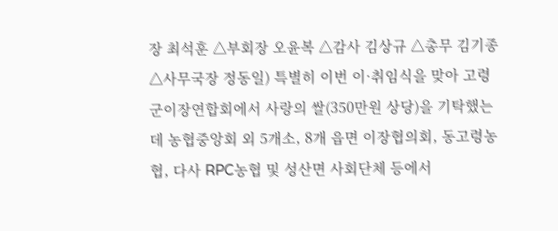장 최석훈 △부회장 오윤복 △감사 김상규 △총무 김기종 △사무국장 정동일) 특별히 이번 이·취임식을 맞아 고령군이장연합회에서 사랑의 쌀(350만원 상당)을 기탁했는데 농협중앙회 외 5개소, 8개 읍면 이장협의회, 동고령농협, 다사 RPC농협 및 성산면 사회단체 등에서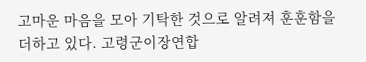고마운 마음을 모아 기탁한 것으로 알려져 훈훈함을 더하고 있다. 고령군이장연합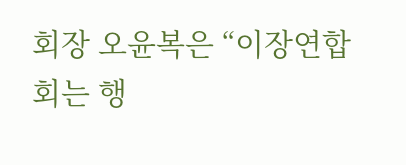회장 오윤복은 “이장연합회는 행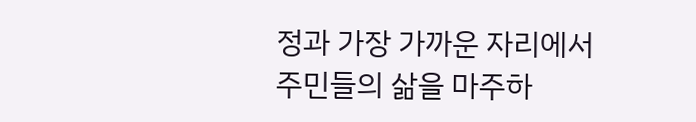정과 가장 가까운 자리에서 주민들의 삶을 마주하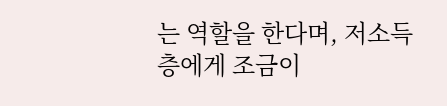는 역할을 한다며, 저소득층에게 조금이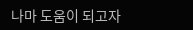나마 도움이 되고자